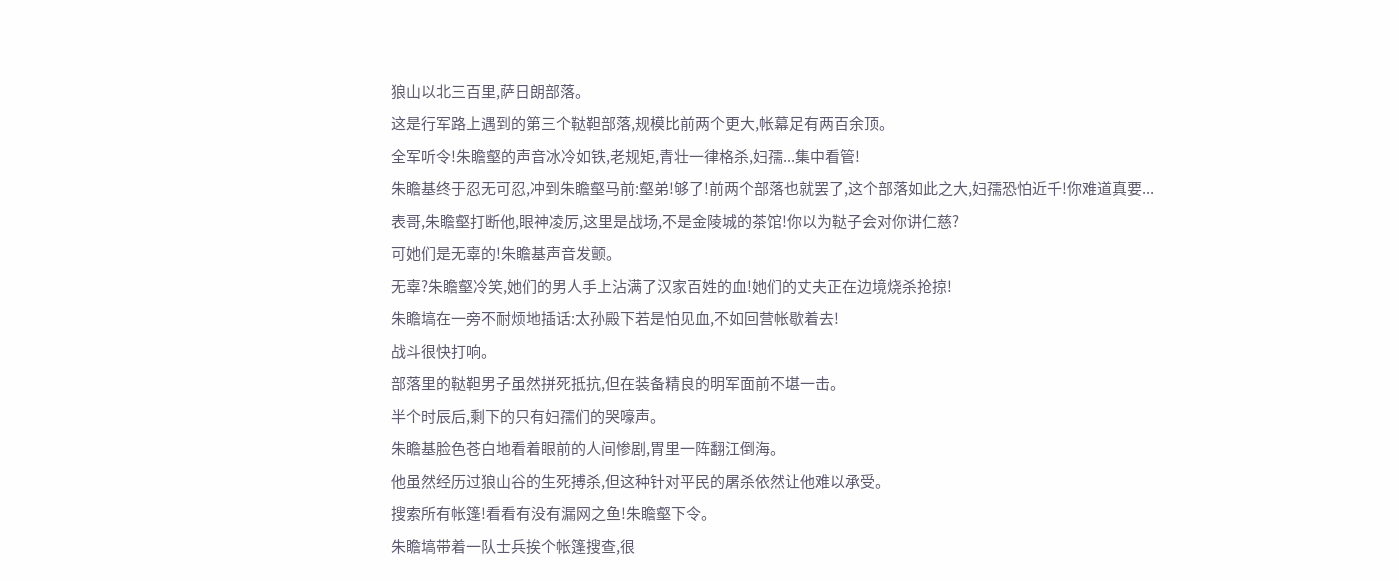狼山以北三百里,萨日朗部落。
这是行军路上遇到的第三个鞑靼部落,规模比前两个更大,帐幕足有两百余顶。
全军听令!朱瞻壑的声音冰冷如铁,老规矩,青壮一律格杀,妇孺...集中看管!
朱瞻基终于忍无可忍,冲到朱瞻壑马前:壑弟!够了!前两个部落也就罢了,这个部落如此之大,妇孺恐怕近千!你难道真要...
表哥,朱瞻壑打断他,眼神凌厉,这里是战场,不是金陵城的茶馆!你以为鞑子会对你讲仁慈?
可她们是无辜的!朱瞻基声音发颤。
无辜?朱瞻壑冷笑,她们的男人手上沾满了汉家百姓的血!她们的丈夫正在边境烧杀抢掠!
朱瞻塙在一旁不耐烦地插话:太孙殿下若是怕见血,不如回营帐歇着去!
战斗很快打响。
部落里的鞑靼男子虽然拼死抵抗,但在装备精良的明军面前不堪一击。
半个时辰后,剩下的只有妇孺们的哭嚎声。
朱瞻基脸色苍白地看着眼前的人间惨剧,胃里一阵翻江倒海。
他虽然经历过狼山谷的生死搏杀,但这种针对平民的屠杀依然让他难以承受。
搜索所有帐篷!看看有没有漏网之鱼!朱瞻壑下令。
朱瞻塙带着一队士兵挨个帐篷搜查,很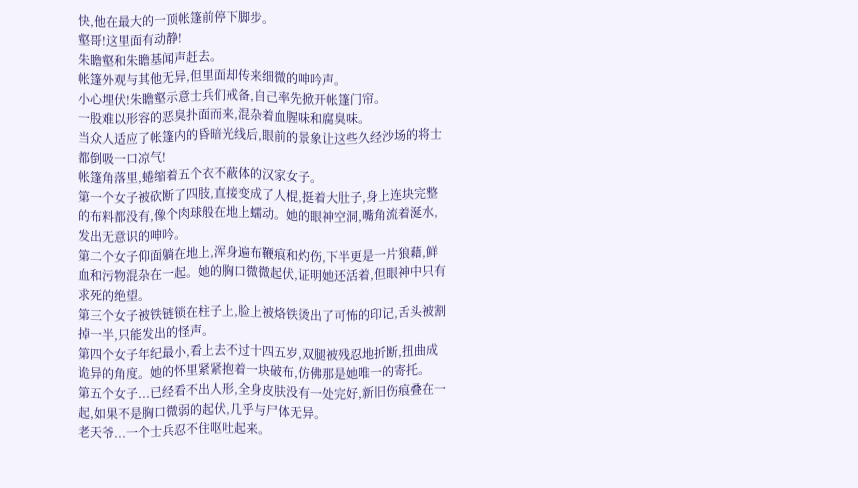快,他在最大的一顶帐篷前停下脚步。
壑哥!这里面有动静!
朱瞻壑和朱瞻基闻声赶去。
帐篷外观与其他无异,但里面却传来细微的呻吟声。
小心埋伏!朱瞻壑示意士兵们戒备,自己率先掀开帐篷门帘。
一股难以形容的恶臭扑面而来,混杂着血腥味和腐臭味。
当众人适应了帐篷内的昏暗光线后,眼前的景象让这些久经沙场的将士都倒吸一口凉气!
帐篷角落里,蜷缩着五个衣不蔽体的汉家女子。
第一个女子被砍断了四肢,直接变成了人棍,挺着大肚子,身上连块完整的布料都没有,像个肉球般在地上蠕动。她的眼神空洞,嘴角流着涎水,发出无意识的呻吟。
第二个女子仰面躺在地上,浑身遍布鞭痕和灼伤,下半更是一片狼藉,鲜血和污物混杂在一起。她的胸口微微起伏,证明她还活着,但眼神中只有求死的绝望。
第三个女子被铁链锁在柱子上,脸上被烙铁烫出了可怖的印记,舌头被割掉一半,只能发出的怪声。
第四个女子年纪最小,看上去不过十四五岁,双腿被残忍地折断,扭曲成诡异的角度。她的怀里紧紧抱着一块破布,仿佛那是她唯一的寄托。
第五个女子...已经看不出人形,全身皮肤没有一处完好,新旧伤痕叠在一起,如果不是胸口微弱的起伏,几乎与尸体无异。
老天爷...一个士兵忍不住呕吐起来。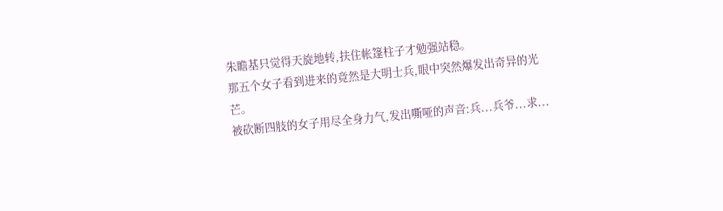朱瞻基只觉得天旋地转,扶住帐篷柱子才勉强站稳。
那五个女子看到进来的竟然是大明士兵,眼中突然爆发出奇异的光芒。
被砍断四肢的女子用尽全身力气,发出嘶哑的声音:兵...兵爷...求...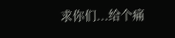求你们...给个痛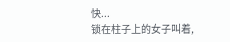快...
锁在柱子上的女子叫着,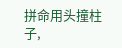拼命用头撞柱子,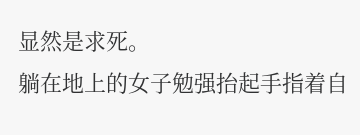显然是求死。
躺在地上的女子勉强抬起手指着自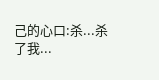己的心口:杀...杀了我...